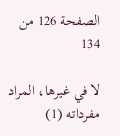الصفحة 126 من 134

لا في غيرها، ال‍مراد مفرداته (1)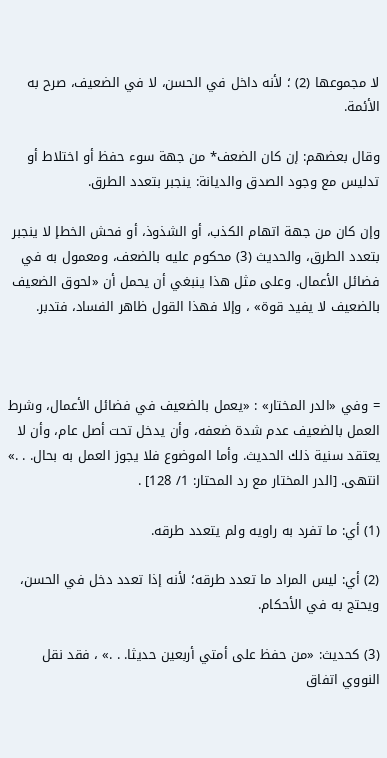لا مجموعها (2) ؛ لأنه داخل في الحسن، لا في الضعيف، صرح به الأئمة.

وقال بعضهم: إن كان الضعف* من جهة سوء حفظ أو اختلاط أو تدليس مع وجود الصدق والديانة: ينجبر بتعدد الطرق.

وإن كان من جهة اتهام الكذب، أو الشذوذ، أو فحش الخطإ لا ينجبر بتعدد الطرق، والحديث (3) محكوم عليه بالضعف، ومعمول به في فضائل الأعمال. وعلى مثل هذا ينبغي أن يحمل أن «لحوق الضعيف بالضعيف لا يفيد قوة» ، وإلا فهذا القول ظاهر الفساد، فتدبر.



= وفي «الدر المختار» : «يعمل بالضعيف في فضائل الأعمال، وشرط العمل بالضعيف عدم شدة ضعفه، وأن يدخل تحت أصل عام، وأن لا يعتقد سنية ذلك الحديث. وأما الموضوع فلا يجوز العمل به بحال. . .» انتهى. [الدر المختار مع رد المحتار: 1/ 128] .

(1) أي: ما تفرد به راويه ولم يتعدد طرقه.

(2) أي: ليس المراد ما تعدد طرقه؛ لأنه إذا تعدد دخل في الحسن، ويحتج به في الأحکام.

(3) كحديث: «من حفظ على أمتي أربعين حديثا. . .» ، فقد نقل النووي اتفاق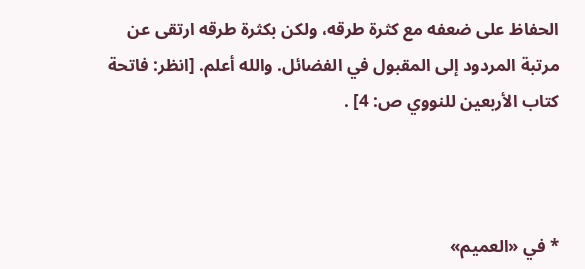الحفاظ على ضعفه مع كثرة طرقه، ولكن بكثرة طرقه ارتقى عن مرتبة المردود إلى المقبول في الفضائل. والله أعلم. [انظر: فاتحة كتاب الأربعين للنووي ص: 4] .



* في «العميم»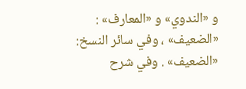و «الندوي» و «المعارف» : «الضعيف» ، وفي سائر النسخ: «الضعيف» . وفي شرح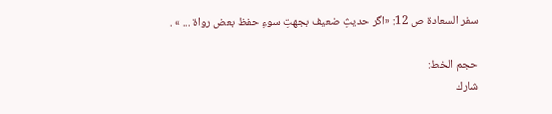سفر السعادة ص 12: «اگر حديثِ ضعيف بجهتِ سوءِ حفظ بعض رواة ... » .

حجم الخط:
شارك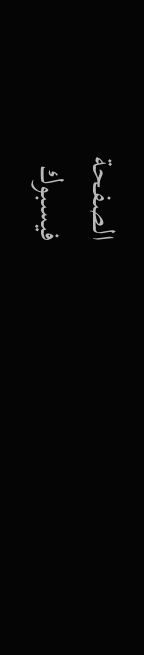الصفحة
فيسبوك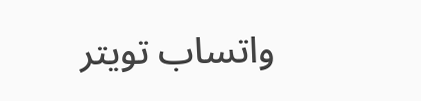واتساب تويتر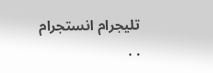تليجرام انستجرام
. .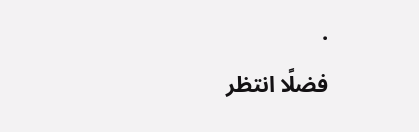.
فضلًا انتظر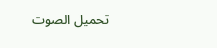تحميل الصوت